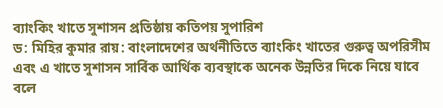ব্যাংকিং খাতে সুশাসন প্রতিষ্ঠায় কতিপয় সুপারিশ
ড: মিহির কুমার রায়: বাংলাদেশের অর্থনীতিতে ব্যাংকিং খাতের গুরুত্ব অপরিসীম এবং এ খাতে সুশাসন সার্বিক আর্থিক ব্যবস্থাকে অনেক উন্নতির দিকে নিয়ে যাবে বলে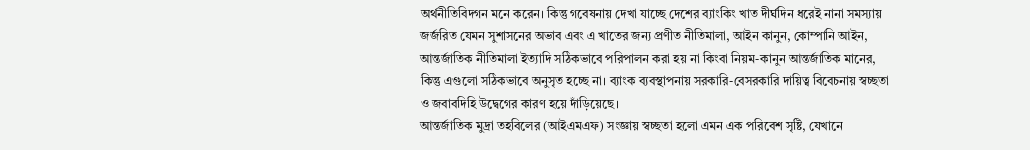অর্থনীতিবিদগন মনে করেন। কিন্তু গবেষনায় দেখা যাচ্ছে দেশের ব্যাংকিং খাত দীর্ঘদিন ধরেই নানা সমস্যায় জর্জরিত যেমন সুশাসনের অভাব এবং এ খাতের জন্য প্রণীত নীতিমালা, আইন কানুন, কোম্পানি আইন, আন্তর্জাতিক নীতিমালা ইত্যাদি সঠিকভাবে পরিপালন করা হয় না কিংবা নিয়ম-কানুন আন্তর্জাতিক মানের, কিন্তু এগুলো সঠিকভাবে অনুসৃত হচ্ছে না। ব্যাংক ব্যবস্থাপনায় সরকারি-বেসরকারি দায়িত্ব বিবেচনায় স্বচ্ছতা ও জবাবদিহি উদ্বেগের কারণ হয়ে দাঁড়িয়েছে।
আন্তর্জাতিক মুদ্রা তহবিলের (আইএমএফ) সংজ্ঞায় স্বচ্ছতা হলো এমন এক পরিবেশ সৃষ্টি, যেখানে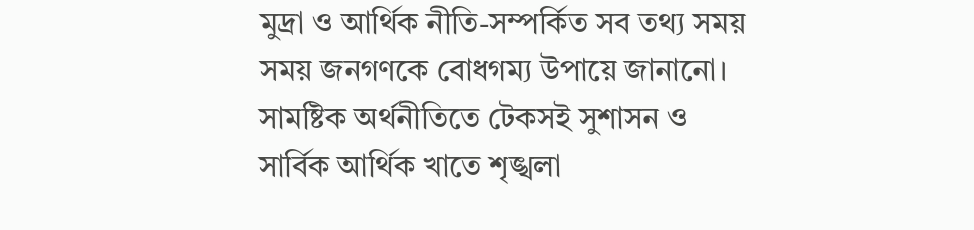মুদ্রা ও আর্থিক নীতি-সম্পর্কিত সব তথ্য সময় সময় জনগণকে বোধগম্য উপায়ে জানানো। সামষ্টিক অর্থনীতিতে টেকসই সুশাসন ও সার্বিক আর্থিক খাতে শৃঙ্খলা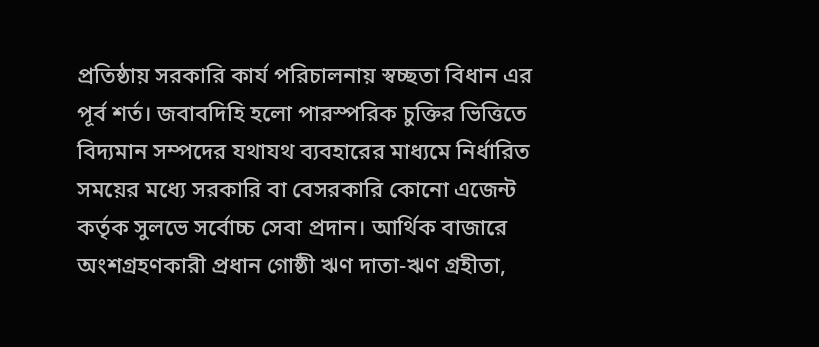প্রতিষ্ঠায় সরকারি কার্য পরিচালনায় স্বচ্ছতা বিধান এর পূর্ব শর্ত। জবাবদিহি হলো পারস্পরিক চুক্তির ভিত্তিতে বিদ্যমান সম্পদের যথাযথ ব্যবহারের মাধ্যমে নির্ধারিত সময়ের মধ্যে সরকারি বা বেসরকারি কোনো এজেন্ট কর্তৃক সুলভে সর্বোচ্চ সেবা প্রদান। আর্থিক বাজারে অংশগ্রহণকারী প্রধান গোষ্ঠী ঋণ দাতা-ঋণ গ্রহীতা,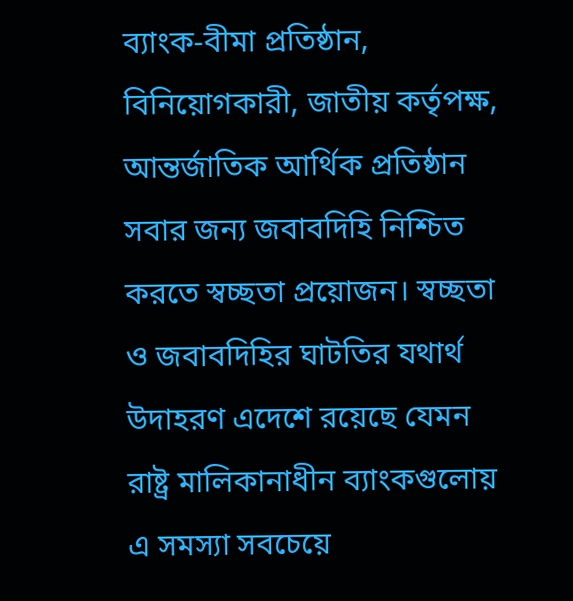ব্যাংক-বীমা প্রতিষ্ঠান, বিনিয়োগকারী, জাতীয় কর্তৃপক্ষ, আন্তর্জাতিক আর্থিক প্রতিষ্ঠান সবার জন্য জবাবদিহি নিশ্চিত করতে স্বচ্ছতা প্রয়োজন। স্বচ্ছতা ও জবাবদিহির ঘাটতির যথার্থ উদাহরণ এদেশে রয়েছে যেমন রাষ্ট্র মালিকানাধীন ব্যাংকগুলোয় এ সমস্যা সবচেয়ে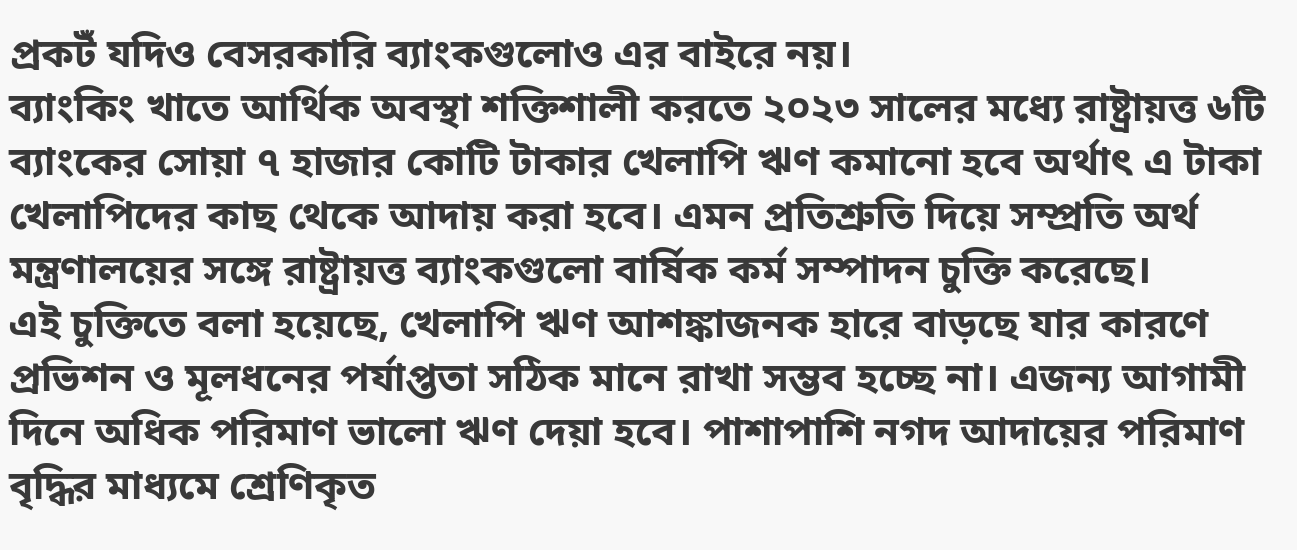প্রকটঁ যদিও বেসরকারি ব্যাংকগুলোও এর বাইরে নয়।
ব্যাংকিং খাতে আর্থিক অবস্থা শক্তিশালী করতে ২০২৩ সালের মধ্যে রাষ্ট্রায়ত্ত ৬টি ব্যাংকের সোয়া ৭ হাজার কোটি টাকার খেলাপি ঋণ কমানো হবে অর্থাৎ এ টাকা খেলাপিদের কাছ থেকে আদায় করা হবে। এমন প্রতিশ্রুতি দিয়ে সম্প্রতি অর্থ মন্ত্রণালয়ের সঙ্গে রাষ্ট্রায়ত্ত ব্যাংকগুলো বার্ষিক কর্ম সম্পাদন চুক্তি করেছে।
এই চুক্তিতে বলা হয়েছে, খেলাপি ঋণ আশঙ্কাজনক হারে বাড়ছে যার কারণে প্রভিশন ও মূলধনের পর্যাপ্ততা সঠিক মানে রাখা সম্ভব হচ্ছে না। এজন্য আগামী দিনে অধিক পরিমাণ ভালো ঋণ দেয়া হবে। পাশাপাশি নগদ আদায়ের পরিমাণ বৃদ্ধির মাধ্যমে শ্রেণিকৃত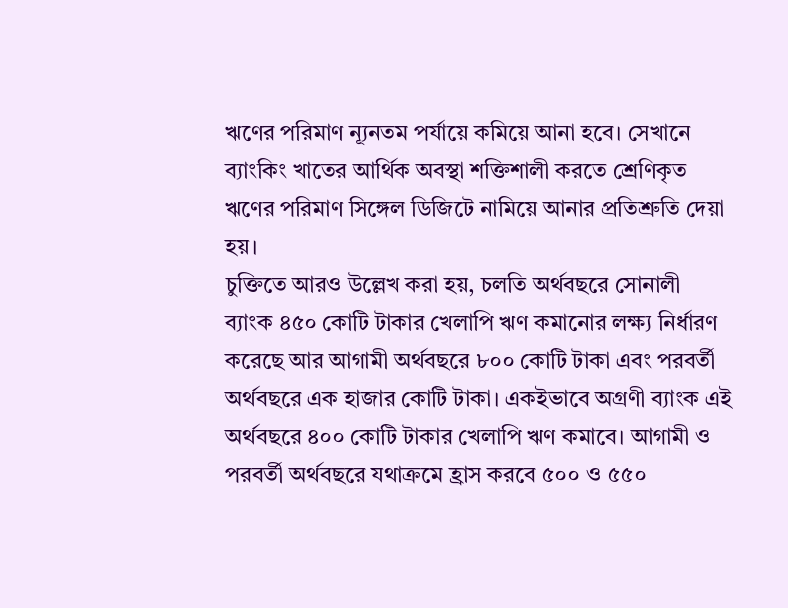ঋণের পরিমাণ ন্যূনতম পর্যায়ে কমিয়ে আনা হবে। সেখানে ব্যাংকিং খাতের আর্থিক অবস্থা শক্তিশালী করতে শ্রেণিকৃত ঋণের পরিমাণ সিঙ্গেল ডিজিটে নামিয়ে আনার প্রতিশ্রুতি দেয়া হয়।
চুক্তিতে আরও উল্লেখ করা হয়, চলতি অর্থবছরে সোনালী ব্যাংক ৪৫০ কোটি টাকার খেলাপি ঋণ কমানোর লক্ষ্য নির্ধারণ করেছে আর আগামী অর্থবছরে ৮০০ কোটি টাকা এবং পরবর্তী অর্থবছরে এক হাজার কোটি টাকা। একইভাবে অগ্রণী ব্যাংক এই অর্থবছরে ৪০০ কোটি টাকার খেলাপি ঋণ কমাবে। আগামী ও পরবর্তী অর্থবছরে যথাক্রমে হ্রাস করবে ৫০০ ও ৫৫০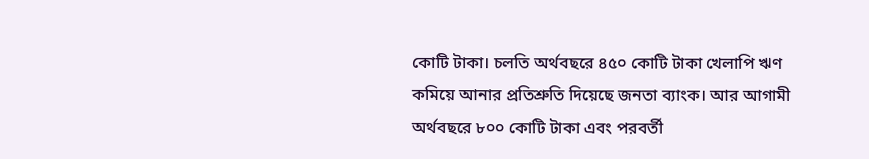কোটি টাকা। চলতি অর্থবছরে ৪৫০ কোটি টাকা খেলাপি ঋণ কমিয়ে আনার প্রতিশ্রুতি দিয়েছে জনতা ব্যাংক। আর আগামী অর্থবছরে ৮০০ কোটি টাকা এবং পরবর্তী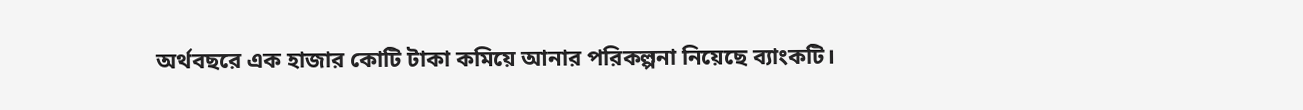অর্থবছরে এক হাজার কোটি টাকা কমিয়ে আনার পরিকল্পনা নিয়েছে ব্যাংকটি।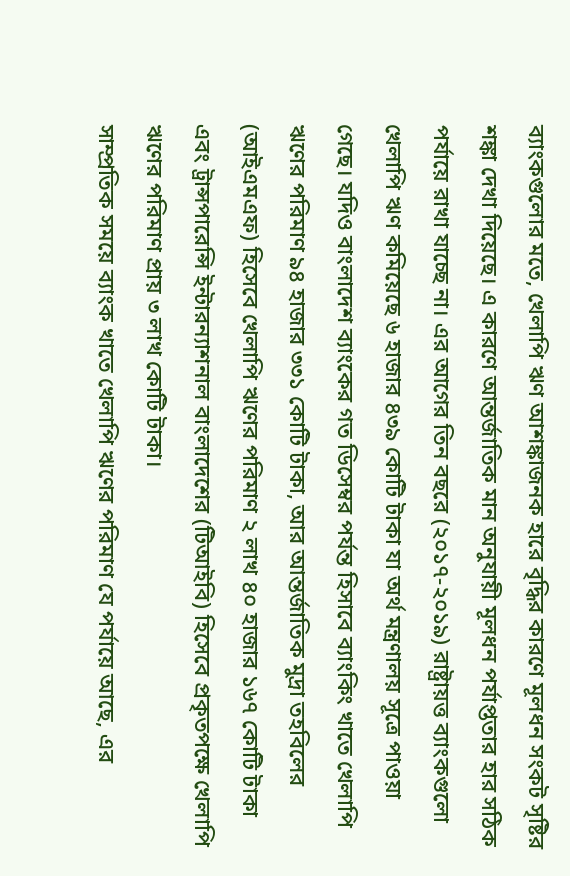ব্যাংকগুলোর মতে, খেলাপি ঋণ আশঙ্কাজনক হারে বৃদ্ধির কারণে মূলধন সংকট সৃষ্টির শঙ্কা দেখা দিয়েছে। এ কারণে আন্তর্জাতিক মান অনুযায়ী মূলধন পর্যাপ্ততার হার সঠিক পর্যায়ে রাখা যাচ্ছে না। এর আগের তিন বছরে (২০১৭-২০১৯) রাষ্ট্রায়ত্ত ব্যাংকগুলো খেলাপি ঋণ কমিয়েছে ৬ হাজার ৪৩৯ কোটি টাকা যা অর্থ মন্ত্রণালয় সূত্রে পাওয়া গেছে। যদিও বাংলাদেশ ব্যাংকের গত ডিসেম্বর পর্যন্ত হিসাবে ব্যাংকিং খাতে খেলাপি ঋণের পরিমাণ ৯৪ হাজার ৩৩১ কোটি টাকা, আর আন্তর্জাতিক মুদ্রা তহবিলের (আইএমএফ) হিসেবে খেলাপি ঋণের পরিমাণ ২ লাখ ৪০ হাজার ১৬৭ কোটি টাকা এবং ট্রান্সপারেন্সি ইন্টারন্যাশনাল বাংলাদেশের (টিআইবি) হিসেবে প্রকৃতপক্ষে খেলাপি ঋণের পরিমাণ প্রায় ৩ লাখ কোটি টাকা।
সাম্প্রতিক সময়ে ব্যাংক খাতে খেলাপি ঋণের পরিমাণ যে পর্যায়ে আছে, এর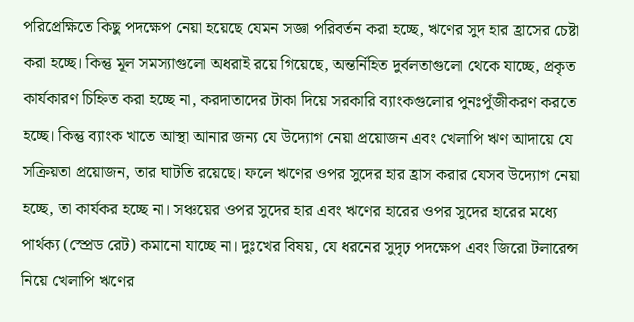পরিপ্রেক্ষিতে কিছু পদক্ষেপ নেয়া হয়েছে যেমন সজ্ঞা পরিবর্তন করা হচ্ছে, ঋণের সুদ হার হ্রাসের চেষ্টা করা হচ্ছে। কিন্তু মূল সমস্যাগুলো অধরাই রয়ে গিয়েছে, অন্তর্নিহিত দুর্বলতাগুলো থেকে যাচ্ছে, প্রকৃত কার্যকারণ চিহ্নিত করা হচ্ছে না, করদাতাদের টাকা দিয়ে সরকারি ব্যাংকগুলোর পুনঃপুঁজীকরণ করতে হচ্ছে। কিন্তু ব্যাংক খাতে আস্থা আনার জন্য যে উদ্যোগ নেয়া প্রয়োজন এবং খেলাপি ঋণ আদায়ে যে সক্রিয়তা প্রয়োজন, তার ঘাটতি রয়েছে। ফলে ঋণের ওপর সুদের হার হ্রাস করার যেসব উদ্যোগ নেয়া হচ্ছে, তা কার্যকর হচ্ছে না। সঞ্চয়ের ওপর সুদের হার এবং ঋণের হারের ওপর সুদের হারের মধ্যে পার্থক্য (স্প্রেড রেট) কমানো যাচ্ছে না। দুঃখের বিষয়, যে ধরনের সুদৃঢ় পদক্ষেপ এবং জিরো টলারেন্স নিয়ে খেলাপি ঋণের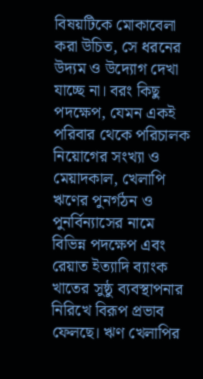বিষয়টিকে মোকাবেলা করা উচিত, সে ধরনের উদ্যম ও উদ্যোগ দেখা যাচ্ছে না। বরং কিছু পদক্ষেপ, যেমন একই পরিবার থেকে পরিচালক নিয়োগের সংখ্যা ও মেয়াদকাল, খেলাপি ঋণের পুনর্গঠন ও পুনর্বিন্যাসের নামে বিভিন্ন পদক্ষেপ এবং রেয়াত ইত্যাদি ব্যাংক খাতের সুষ্ঠু ব্যবস্থাপনার নিরিখে বিরূপ প্রভাব ফেলছে। ঋণ খেলাপির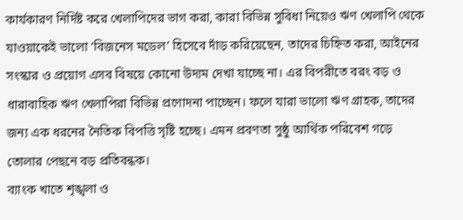কার্যকারণ নির্দিষ্ট করে খেলাপিদের ভাগ করা, কারা বিভিন্ন সুবিধা নিয়েও ঋণ খেলাপি থেকে যাওয়াকেই ভালো ‘বিজনেস মডেল’ হিসেবে দাঁড় করিয়েছেন, তাদের চিহ্নিত করা, আইনের সংস্কার ও প্রয়োগ এসব বিষয়ে কোনো উদ্যম দেখা যাচ্ছে না। এর বিপরীতে বরং বড় ও ধারাবাহিক ঋণ খেলাপিরা বিভিন্ন প্রণোদনা পাচ্ছেন। ফলে যারা ভালো ঋণ গ্রাহক, তাদের জন্য এক ধরনের নৈতিক বিপত্তি সৃষ্টি হচ্ছে। এমন প্রবণতা সুষ্ঠু আর্থিক পরিবেশ গড়ে তোলার পেছনে বড় প্রতিবন্ধক।
ব্যাংক খাতে শৃঙ্খলা ও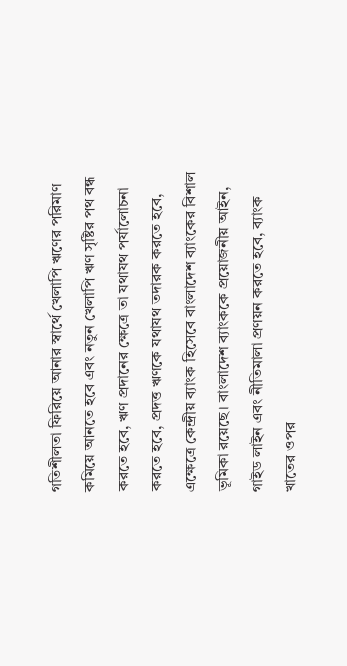গতিশীলতা ফিরিয়ে আনার স্বার্থে খেলাপি ঋণের পরিমাণ কমিয়ে আনতে হবে এবং নতুন খেলাপি ঋণ সৃষ্টির পথ বন্ধ করতে হবে, ঋণ প্রদানের ক্ষেত্রে তা যথাযথ পর্যালোচনা করতে হবে, প্রদত্ত ঋণকে যথাযথ তদারক করতে হবে, এক্ষেত্রে কেন্দ্রীয় ব্যাংক হিসেবে বাংলাদেশ ব্যাংকের বিশাল ভূমিকা রয়েছে। বাংলাদেশ ব্যাংককে প্রয়োজনীয় আইন, গাইড লাইন এবং নীতিমালা প্রণয়ন করতে হবে, ব্যাংক খাতের ওপর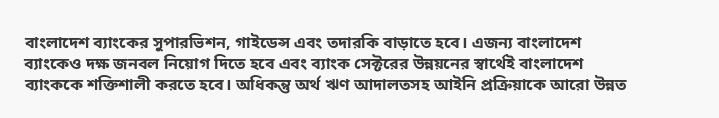বাংলাদেশ ব্যাংকের সুপারভিশন, গাইডেন্স এবং তদারকি বাড়াতে হবে। এজন্য বাংলাদেশ ব্যাংকেও দক্ষ জনবল নিয়োগ দিতে হবে এবং ব্যাংক সেক্টরের উন্নয়নের স্বার্থেই বাংলাদেশ ব্যাংককে শক্তিশালী করতে হবে। অধিকন্তু অর্থ ঋণ আদালতসহ আইনি প্রক্রিয়াকে আরো উন্নত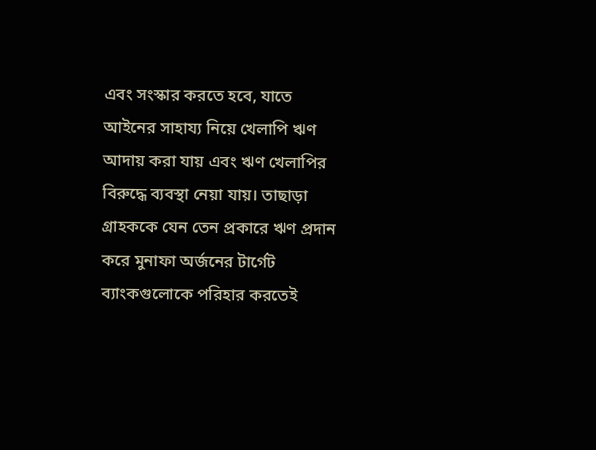এবং সংস্কার করতে হবে, যাতে আইনের সাহায্য নিয়ে খেলাপি ঋণ আদায় করা যায় এবং ঋণ খেলাপির বিরুদ্ধে ব্যবস্থা নেয়া যায়। তাছাড়া গ্রাহককে যেন তেন প্রকারে ঋণ প্রদান করে মুনাফা অর্জনের টার্গেট ব্যাংকগুলোকে পরিহার করতেই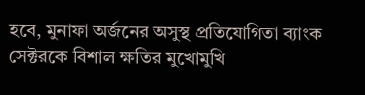হবে, মুনাফা অর্জনের অসুস্থ প্রতিযোগিতা ব্যাংক সেক্টরকে বিশাল ক্ষতির মুখোমুখি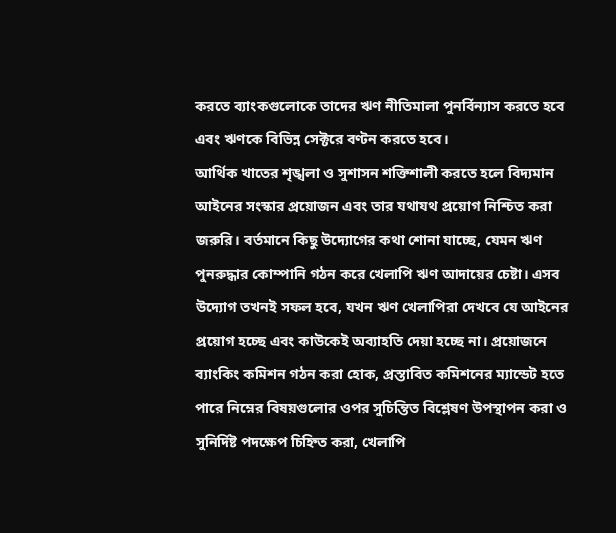করতে ব্যাংকগুলোকে তাদের ঋণ নীতিমালা পুনর্বিন্যাস করতে হবে এবং ঋণকে বিভিন্ন সেক্টরে বণ্টন করতে হবে।
আর্থিক খাতের শৃঙ্খলা ও সুশাসন শক্তিশালী করতে হলে বিদ্যমান আইনের সংস্কার প্রয়োজন এবং তার যথাযথ প্রয়োগ নিশ্চিত করা জরুরি। বর্তমানে কিছু উদ্যোগের কথা শোনা যাচ্ছে, যেমন ঋণ পুনরুদ্ধার কোম্পানি গঠন করে খেলাপি ঋণ আদায়ের চেষ্টা। এসব উদ্যোগ তখনই সফল হবে, যখন ঋণ খেলাপিরা দেখবে যে আইনের প্রয়োগ হচ্ছে এবং কাউকেই অব্যাহতি দেয়া হচ্ছে না। প্রয়োজনে ব্যাংকিং কমিশন গঠন করা হোক, প্রস্তাবিত কমিশনের ম্যান্ডেট হতে পারে নিম্নের বিষয়গুলোর ওপর সুচিন্তিত বিশ্লেষণ উপস্থাপন করা ও সুনির্দিষ্ট পদক্ষেপ চিহ্নিত করা, খেলাপি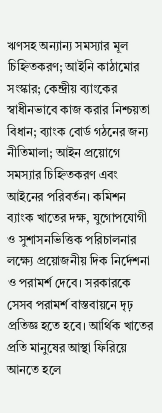ঋণসহ অন্যান্য সমস্যার মূল চিহ্নিতকরণ; আইনি কাঠামোর সংস্কার; কেন্দ্রীয় ব্যাংকের স্বাধীনভাবে কাজ করার নিশ্চয়তা বিধান; ব্যাংক বোর্ড গঠনের জন্য নীতিমালা; আইন প্রয়োগে সমস্যার চিহ্নিতকরণ এবং আইনের পরিবর্তন। কমিশন ব্যাংক খাতের দক্ষ, যুগোপযোগী ও সুশাসনভিত্তিক পরিচালনার লক্ষ্যে প্রয়োজনীয় দিক নির্দেশনা ও পরামর্শ দেবে। সরকারকে সেসব পরামর্শ বাস্তবায়নে দৃঢ় প্রতিজ্ঞ হতে হবে। আর্থিক খাতের প্রতি মানুষের আস্থা ফিরিয়ে আনতে হলে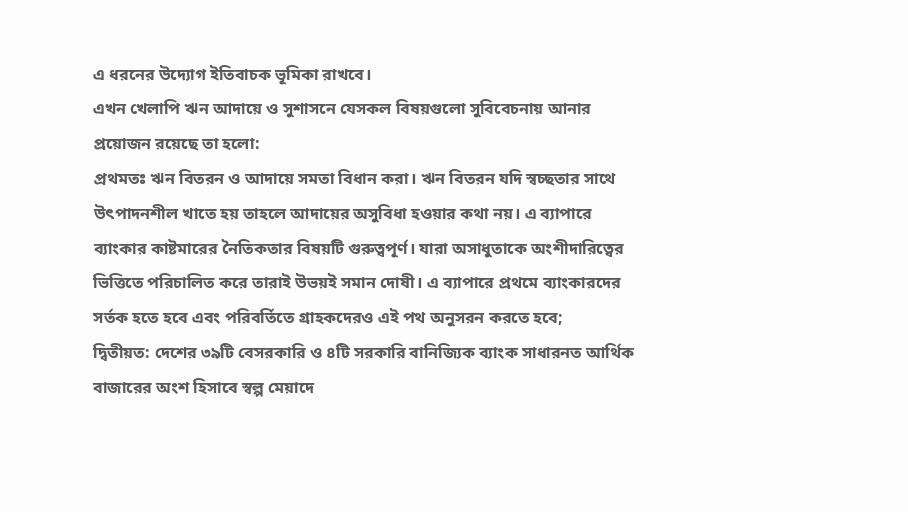এ ধরনের উদ্যোগ ইতিবাচক ভূমিকা রাখবে।
এখন খেলাপি ঋন আদায়ে ও সুশাসনে যেসকল বিষয়গুলো সুবিবেচনায় আনার প্রয়োজন রয়েছে তা হলো:
প্রথমতঃ ঋন বিতরন ও আদায়ে সমতা বিধান করা। ঋন বিতরন যদি স্বচ্ছতার সাথে উৎপাদনশীল খাতে হয় তাহলে আদায়ের অসুবিধা হওয়ার কথা নয়। এ ব্যাপারে ব্যাংকার কাষ্টমারের নৈতিকতার বিষয়টি গুরুত্বপূর্ণ। যারা অসাধুতাকে অংশীদারিত্বের ভিত্তিতে পরিচালিত করে তারাই উভয়ই সমান দোষী। এ ব্যাপারে প্রথমে ব্যাংকারদের সর্তক হতে হবে এবং পরিবর্তিতে গ্রাহকদেরও এই পথ অনুসরন করতে হবে;
দ্বিতীয়ত: দেশের ৩৯টি বেসরকারি ও ৪টি সরকারি বানিজ্যিক ব্যাংক সাধারনত আর্থিক বাজারের অংশ হিসাবে স্বল্প মেয়াদে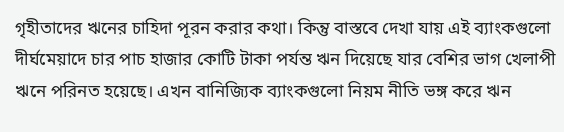গৃহীতাদের ঋনের চাহিদা পূরন করার কথা। কিন্তু বাস্তবে দেখা যায় এই ব্যাংকগুলো দীর্ঘমেয়াদে চার পাচ হাজার কোটি টাকা পর্যন্ত ঋন দিয়েছে যার বেশির ভাগ খেলাপী ঋনে পরিনত হয়েছে। এখন বানিজ্যিক ব্যাংকগুলো নিয়ম নীতি ভঙ্গ করে ঋন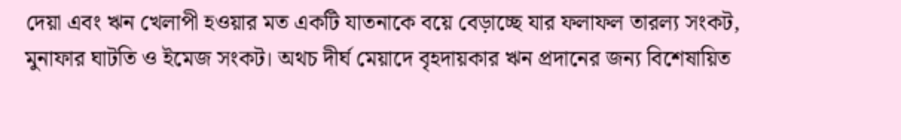দেয়া এবং ঋন খেলাপী হওয়ার মত একটি যাতনাকে বয়ে বেড়াচ্ছে যার ফলাফল তারল্য সংকট, মুনাফার ঘাটতি ও ইমেজ সংকট। অথচ দীর্ঘ মেয়াদে বৃহদায়কার ঋন প্রদানের জন্য বিশেষায়িত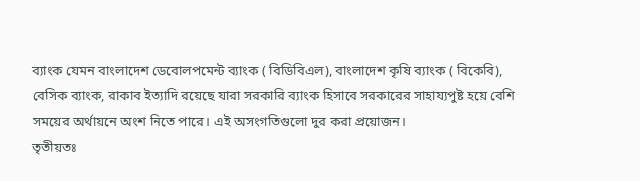ব্যাংক যেমন বাংলাদেশ ডেবোলপমেন্ট ব্যাংক ( বিডিবিএল), বাংলাদেশ কৃষি ব্যাংক ( বিকেবি), বেসিক ব্যাংক, রাকাব ইত্যাদি রয়েছে যারা সরকারি ব্যাংক হিসাবে সরকারের সাহায্যপুষ্ট হয়ে বেশি সময়ের অর্থায়নে অংশ নিতে পারে। এই অসংগতিগুলো দুর করা প্রয়োজন।
তৃতীয়তঃ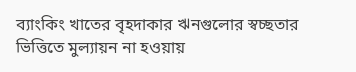ব্যাংকিং খাতের বৃহদাকার ঋনগুলোর স্বচ্ছতার ভিত্তিতে মুল্যায়ন না হওয়ায়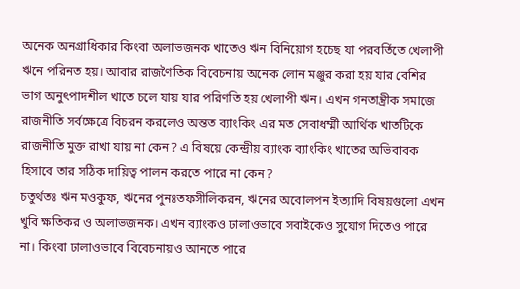অনেক অনগ্রাধিকার কিংবা অলাভজনক খাতেও ঋন বিনিয়োগ হচেছ যা পরবর্তিতে খেলাপী ঋনে পরিনত হয়। আবার রাজণৈতিক বিবেচনায় অনেক লোন মঞ্জুর করা হয় যার বেশির ভাগ অনুৎপাদশীল খাতে চলে যায় যার পরিণতি হয় খেলাপী ঋন। এখন গনতান্ত্রীক সমাজে রাজনীতি সর্বক্ষেত্রে বিচরন করলেও অন্তত ব্যাংকিং এর মত সেবাধর্ম্মী আর্থিক খাতটিকে রাজনীতি মুক্ত রাখা যায় না কেন? এ বিষয়ে কেন্দ্রীয় ব্যাংক ব্যাংকিং খাতের অভিবাবক হিসাবে তার সঠিক দায়িত্ব পালন করতে পারে না কেন?
চতুর্থতঃ ঋন মওকুফ, ঋনের পুনঃতফসীলিকরন, ঋনের অবোলপন ইত্যাদি বিষয়গুলো এখন খুবি ক্ষতিকর ও অলাভজনক। এখন ব্যাংকও ঢালাওভাবে সবাইকেও সুযোগ দিতেও পারে না। কিংবা ঢালাওভাবে বিবেচনায়ও আনতে পারে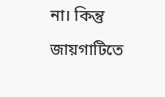না। কিন্তু জায়গাটিতে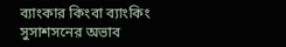ব্যাংকার কিংবা ব্যাংকিং সুসাশসনের অভাব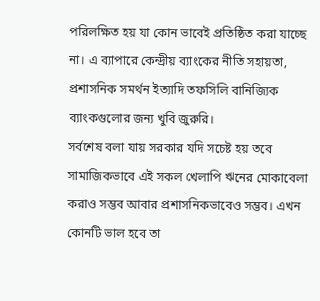পরিলক্ষিত হয় যা কোন ভাবেই প্রতিষ্ঠিত করা যাচ্ছে না। এ ব্যাপারে কেন্দ্রীয় ব্যাংকের নীতি সহায়তা, প্রশাসনিক সমর্থন ইত্যাদি তফসিলি বানিজ্যিক ব্যাংকগুলোর জন্য খুবি জুরুরি।
সর্বশেষ বলা যায় সরকার যদি সচেষ্ট হয় তবে সামাজিকভাবে এই সকল খেলাপি ঋনের মোকাবেলা করাও সম্ভব আবার প্রশাসনিকভাবেও সম্ভব। এখন কোনটি ভাল হবে তা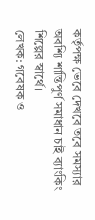কর্তৃপক্ষ ভেবে দেখবে তবে সমস্যার অবশ্যি শান্তিপুর্ণ সমাধান চাই ব্যাংকিং শিল্পের স্বার্থে।
লেখক: গবেষক ও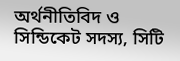অর্থনীতিবিদ ও সিন্ডিকেট সদস্য, সিটি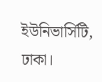ইউনিভার্সিটি, ঢাকা।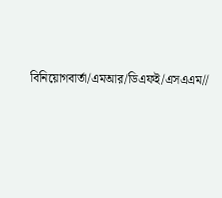বিনিয়োগবার্তা/এমআর/ডিএফই/এসএএম//